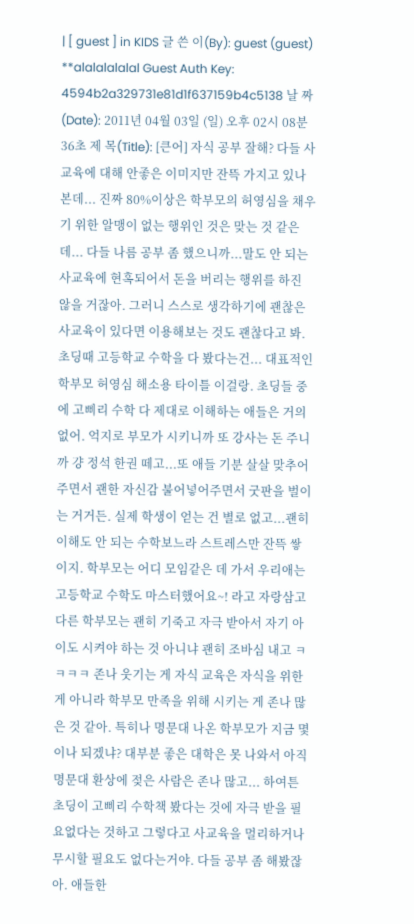| [ guest ] in KIDS 글 쓴 이(By): guest (guest) **alalalalalal Guest Auth Key: 4594b2a329731e81d1f637159b4c5138 날 짜 (Date): 2011년 04월 03일 (일) 오후 02시 08분 36초 제 목(Title): [큰어] 자식 공부 잘해? 다들 사교육에 대해 안좋은 이미지만 잔뜩 가지고 있나본데... 진짜 80%이상은 학부모의 허영심을 채우기 위한 알맹이 없는 행위인 것은 맞는 것 같은데... 다들 나름 공부 좀 했으니까...말도 안 되는 사교육에 현혹되어서 돈을 버리는 행위를 하진 않을 거잖아. 그러니 스스로 생각하기에 괜찮은 사교육이 있다면 이용해보는 것도 괜찮다고 봐. 초딩때 고등학교 수학을 다 봤다는건... 대표적인 학부모 허영심 해소용 타이틀 이걸랑. 초딩들 중에 고삐리 수학 다 제대로 이해하는 애들은 거의 없어. 억지로 부모가 시키니까 또 강사는 돈 주니까 걍 정석 한권 떼고...또 애들 기분 살살 맞추어 주면서 괜한 자신감 불어넣어주면서 굿판을 벌이는 거거든. 실제 학생이 얻는 건 별로 없고...괜히 이해도 안 되는 수학보느라 스트레스만 잔뜩 쌓이지. 학부모는 어디 모임같은 데 가서 우리애는 고등학교 수학도 마스터했어요~! 라고 자랑삼고 다른 학부모는 괜히 기죽고 자극 받아서 자기 아이도 시켜야 하는 것 아니냐 괜히 조바심 내고 ㅋㅋㅋㅋ 존나 웃기는 게 자식 교육은 자식을 위한 게 아니라 학부모 만족을 위해 시키는 게 존나 많은 것 같아. 특히나 명문대 나온 학부모가 지금 몇이나 되겠냐? 대부분 좋은 대학은 못 나와서 아직 명문대 환상에 젖은 사람은 존나 많고... 하여튼 초딩이 고삐리 수학책 봤다는 것에 자극 받을 필요없다는 것하고 그렇다고 사교육을 멀리하거나 무시할 필요도 없다는거야. 다들 공부 좀 해봤잖아. 애들한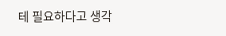테 필요하다고 생각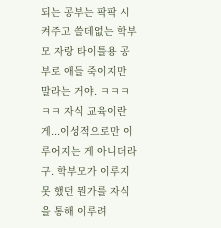되는 공부는 팍팍 시켜주고 쓸데없는 학부모 자랑 타이틀용 공부로 애들 죽이지만 말라는 거야. ㅋㅋㅋㅋㅋ 자식 교육이란게...이성적으로만 이루어지는 게 아니더라구. 학부모가 이루지 못 했던 뭔가를 자식을 통해 이루려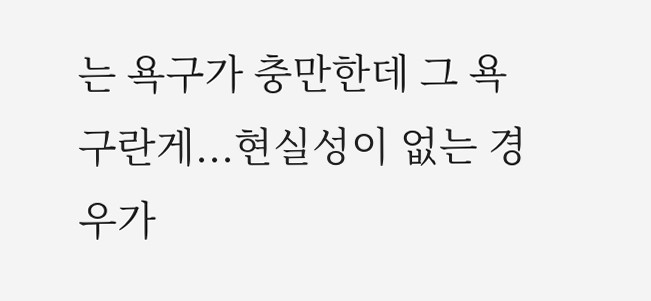는 욕구가 충만한데 그 욕구란게...현실성이 없는 경우가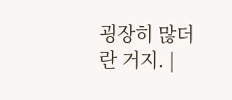굉장히 많더란 거지. |